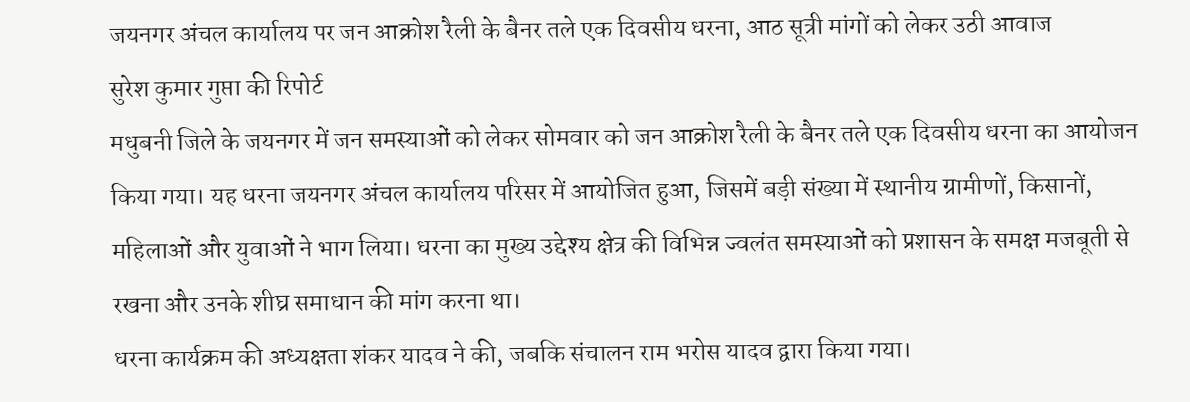जयनगर अंचल कार्यालय पर जन आक्रोश रैली के बैनर तले एक दिवसीय धरना, आठ सूत्री मांगों को लेकर उठी आवाज
सुरेश कुमार गुप्ता की रिपोर्ट
मधुबनी जिले के जयनगर में जन समस्याओं को लेकर सोमवार को जन आक्रोश रैली के बैनर तले एक दिवसीय धरना का आयोजन किया गया। यह धरना जयनगर अंचल कार्यालय परिसर में आयोजित हुआ, जिसमें बड़ी संख्या में स्थानीय ग्रामीणों, किसानों, महिलाओं और युवाओं ने भाग लिया। धरना का मुख्य उद्देश्य क्षेत्र की विभिन्न ज्वलंत समस्याओं को प्रशासन के समक्ष मजबूती से रखना और उनके शीघ्र समाधान की मांग करना था।
धरना कार्यक्रम की अध्यक्षता शंकर यादव ने की, जबकि संचालन राम भरोस यादव द्वारा किया गया।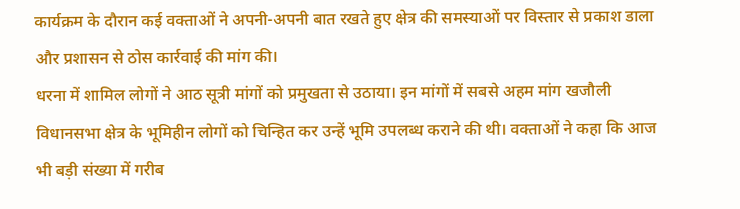कार्यक्रम के दौरान कई वक्ताओं ने अपनी-अपनी बात रखते हुए क्षेत्र की समस्याओं पर विस्तार से प्रकाश डाला और प्रशासन से ठोस कार्रवाई की मांग की।
धरना में शामिल लोगों ने आठ सूत्री मांगों को प्रमुखता से उठाया। इन मांगों में सबसे अहम मांग खजौली विधानसभा क्षेत्र के भूमिहीन लोगों को चिन्हित कर उन्हें भूमि उपलब्ध कराने की थी। वक्ताओं ने कहा कि आज भी बड़ी संख्या में गरीब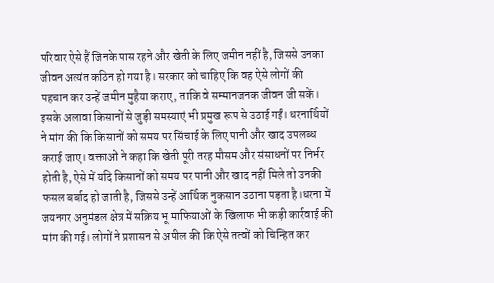परिवार ऐसे हैं जिनके पास रहने और खेती के लिए जमीन नहीं है, जिससे उनका जीवन अत्यंत कठिन हो गया है। सरकार को चाहिए कि वह ऐसे लोगों की पहचान कर उन्हें जमीन मुहैया कराए, ताकि वे सम्मानजनक जीवन जी सकें।
इसके अलावा किसानों से जुड़ी समस्याएं भी प्रमुख रूप से उठाई गईं। धरनार्थियों ने मांग की कि किसानों को समय पर सिंचाई के लिए पानी और खाद उपलब्ध कराई जाए। वक्ताओं ने कहा कि खेती पूरी तरह मौसम और संसाधनों पर निर्भर होती है, ऐसे में यदि किसानों को समय पर पानी और खाद नहीं मिले तो उनकी फसल बर्बाद हो जाती है, जिससे उन्हें आर्थिक नुकसान उठाना पड़ता है।धरना में जयनगर अनुमंडल क्षेत्र में सक्रिय भू माफियाओं के खिलाफ भी कड़ी कार्रवाई की मांग की गई। लोगों ने प्रशासन से अपील की कि ऐसे तत्वों को चिन्हित कर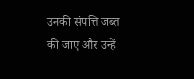उनकी संपत्ति जब्त की जाए और उन्हें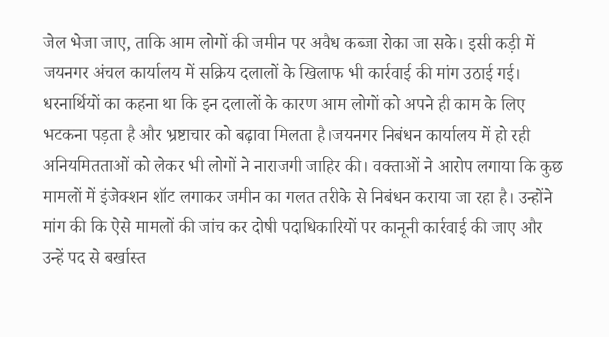जेल भेजा जाए, ताकि आम लोगों की जमीन पर अवैध कब्जा रोका जा सके। इसी कड़ी में जयनगर अंचल कार्यालय में सक्रिय दलालों के खिलाफ भी कार्रवाई की मांग उठाई गई। धरनार्थियों का कहना था कि इन दलालों के कारण आम लोगों को अपने ही काम के लिए भटकना पड़ता है और भ्रष्टाचार को बढ़ावा मिलता है।जयनगर निबंधन कार्यालय में हो रही अनियमितताओं को लेकर भी लोगों ने नाराजगी जाहिर की। वक्ताओं ने आरोप लगाया कि कुछ मामलों में इंजेक्शन शॉट लगाकर जमीन का गलत तरीके से निबंधन कराया जा रहा है। उन्होंने मांग की कि ऐसे मामलों की जांच कर दोषी पदाधिकारियों पर कानूनी कार्रवाई की जाए और उन्हें पद से बर्खास्त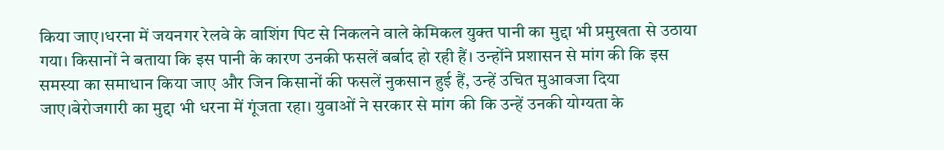किया जाए।धरना में जयनगर रेलवे के वाशिंग पिट से निकलने वाले केमिकल युक्त पानी का मुद्दा भी प्रमुखता से उठाया गया। किसानों ने बताया कि इस पानी के कारण उनकी फसलें बर्बाद हो रही हैं। उन्होंने प्रशासन से मांग की कि इस समस्या का समाधान किया जाए और जिन किसानों की फसलें नुकसान हुई हैं, उन्हें उचित मुआवजा दिया जाए।बेरोजगारी का मुद्दा भी धरना में गूंजता रहा। युवाओं ने सरकार से मांग की कि उन्हें उनकी योग्यता के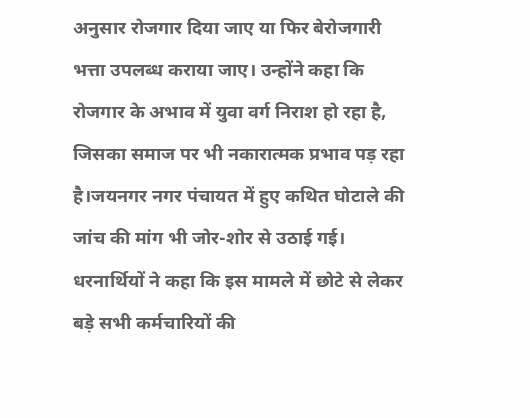अनुसार रोजगार दिया जाए या फिर बेरोजगारी भत्ता उपलब्ध कराया जाए। उन्होंने कहा कि रोजगार के अभाव में युवा वर्ग निराश हो रहा है, जिसका समाज पर भी नकारात्मक प्रभाव पड़ रहा है।जयनगर नगर पंचायत में हुए कथित घोटाले की जांच की मांग भी जोर-शोर से उठाई गई। धरनार्थियों ने कहा कि इस मामले में छोटे से लेकर बड़े सभी कर्मचारियों की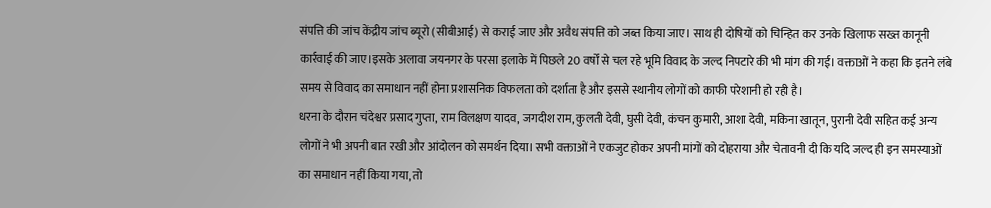संपत्ति की जांच केंद्रीय जांच ब्यूरो (सीबीआई) से कराई जाए और अवैध संपत्ति को जब्त किया जाए। साथ ही दोषियों को चिन्हित कर उनके खिलाफ सख्त कानूनी कार्रवाई की जाए।इसके अलावा जयनगर के परसा इलाके में पिछले 20 वर्षों से चल रहे भूमि विवाद के जल्द निपटारे की भी मांग की गई। वक्ताओं ने कहा कि इतने लंबे समय से विवाद का समाधान नहीं होना प्रशासनिक विफलता को दर्शाता है और इससे स्थानीय लोगों को काफी परेशानी हो रही है।
धरना के दौरान चंदेश्वर प्रसाद गुप्ता, राम विलक्षण यादव, जगदीश राम, कुलती देवी, घुसी देवी, कंचन कुमारी, आशा देवी, मकिना खातून, पुरानी देवी सहित कई अन्य लोगों ने भी अपनी बात रखी और आंदोलन को समर्थन दिया। सभी वक्ताओं ने एकजुट होकर अपनी मांगों को दोहराया और चेतावनी दी कि यदि जल्द ही इन समस्याओं का समाधान नहीं किया गया, तो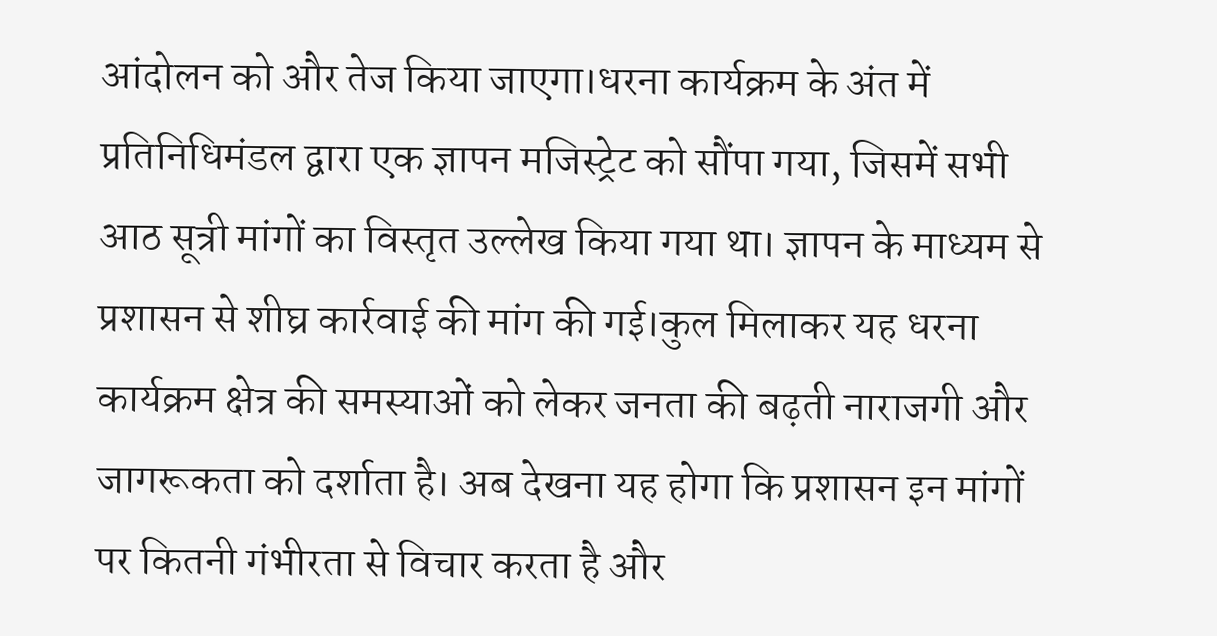आंदोलन को और तेज किया जाएगा।धरना कार्यक्रम के अंत में प्रतिनिधिमंडल द्वारा एक ज्ञापन मजिस्ट्रेट को सौंपा गया, जिसमें सभी आठ सूत्री मांगों का विस्तृत उल्लेख किया गया था। ज्ञापन के माध्यम से प्रशासन से शीघ्र कार्रवाई की मांग की गई।कुल मिलाकर यह धरना कार्यक्रम क्षेत्र की समस्याओं को लेकर जनता की बढ़ती नाराजगी और जागरूकता को दर्शाता है। अब देखना यह होगा कि प्रशासन इन मांगों पर कितनी गंभीरता से विचार करता है और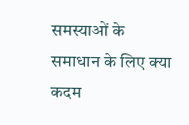समस्याओं के समाधान के लिए क्या कदम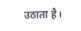उठाता है।